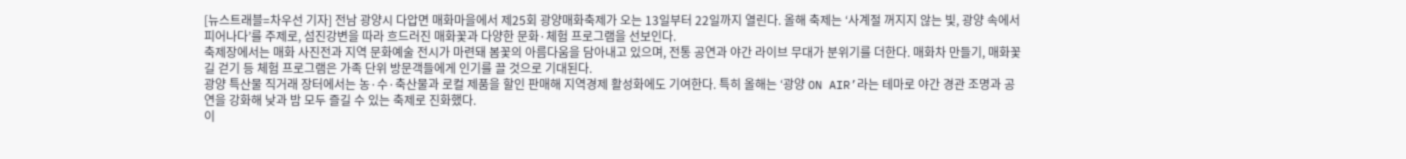[뉴스트래블=차우선 기자] 전남 광양시 다압면 매화마을에서 제25회 광양매화축제가 오는 13일부터 22일까지 열린다. 올해 축제는 ‘사계절 꺼지지 않는 빛, 광양 속에서 피어나다’를 주제로, 섬진강변을 따라 흐드러진 매화꽃과 다양한 문화·체험 프로그램을 선보인다.
축제장에서는 매화 사진전과 지역 문화예술 전시가 마련돼 봄꽃의 아름다움을 담아내고 있으며, 전통 공연과 야간 라이브 무대가 분위기를 더한다. 매화차 만들기, 매화꽃길 걷기 등 체험 프로그램은 가족 단위 방문객들에게 인기를 끌 것으로 기대된다.
광양 특산물 직거래 장터에서는 농·수·축산물과 로컬 제품을 할인 판매해 지역경제 활성화에도 기여한다. 특히 올해는 ‘광양 ON AIR’라는 테마로 야간 경관 조명과 공연을 강화해 낮과 밤 모두 즐길 수 있는 축제로 진화했다.
이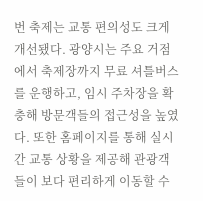번 축제는 교통 편의성도 크게 개선됐다. 광양시는 주요 거점에서 축제장까지 무료 셔틀버스를 운행하고, 임시 주차장을 확충해 방문객들의 접근성을 높였다. 또한 홈페이지를 통해 실시간 교통 상황을 제공해 관광객들이 보다 편리하게 이동할 수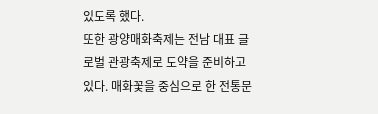있도록 했다.
또한 광양매화축제는 전남 대표 글로벌 관광축제로 도약을 준비하고 있다. 매화꽃을 중심으로 한 전통문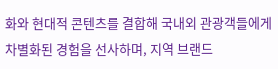화와 현대적 콘텐츠를 결합해 국내외 관광객들에게 차별화된 경험을 선사하며, 지역 브랜드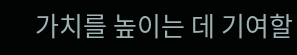가치를 높이는 데 기여할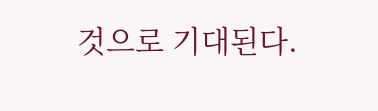것으로 기대된다.